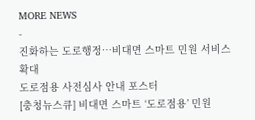MORE NEWS
-
진화하는 도로행정…비대면 스마트 민원 서비스 확대
도로점용 사전심사 안내 포스터
[충청뉴스큐] 비대면 스마트 ‘도로점용’ 민원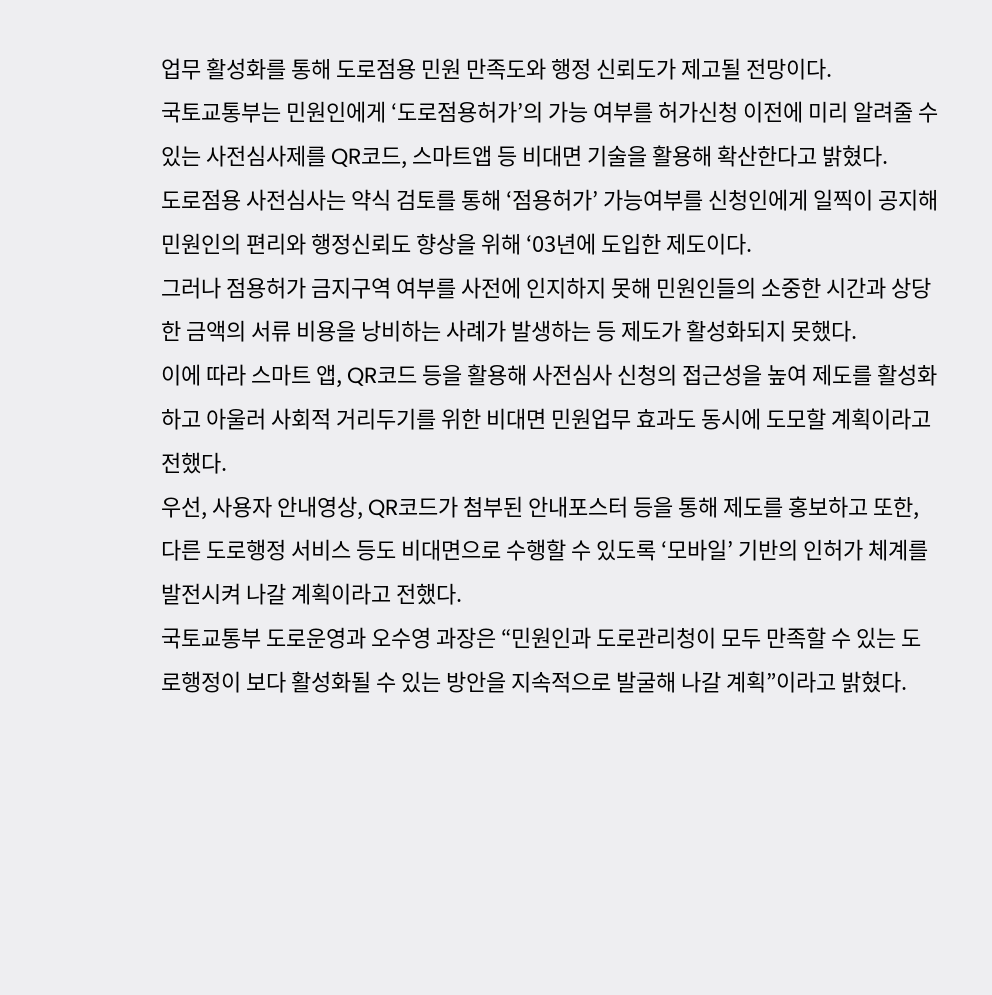업무 활성화를 통해 도로점용 민원 만족도와 행정 신뢰도가 제고될 전망이다.
국토교통부는 민원인에게 ‘도로점용허가’의 가능 여부를 허가신청 이전에 미리 알려줄 수 있는 사전심사제를 QR코드, 스마트앱 등 비대면 기술을 활용해 확산한다고 밝혔다.
도로점용 사전심사는 약식 검토를 통해 ‘점용허가’ 가능여부를 신청인에게 일찍이 공지해 민원인의 편리와 행정신뢰도 향상을 위해 ‘03년에 도입한 제도이다.
그러나 점용허가 금지구역 여부를 사전에 인지하지 못해 민원인들의 소중한 시간과 상당한 금액의 서류 비용을 낭비하는 사례가 발생하는 등 제도가 활성화되지 못했다.
이에 따라 스마트 앱, QR코드 등을 활용해 사전심사 신청의 접근성을 높여 제도를 활성화하고 아울러 사회적 거리두기를 위한 비대면 민원업무 효과도 동시에 도모할 계획이라고 전했다.
우선, 사용자 안내영상, QR코드가 첨부된 안내포스터 등을 통해 제도를 홍보하고 또한, 다른 도로행정 서비스 등도 비대면으로 수행할 수 있도록 ‘모바일’ 기반의 인허가 체계를 발전시켜 나갈 계획이라고 전했다.
국토교통부 도로운영과 오수영 과장은 “민원인과 도로관리청이 모두 만족할 수 있는 도로행정이 보다 활성화될 수 있는 방안을 지속적으로 발굴해 나갈 계획”이라고 밝혔다.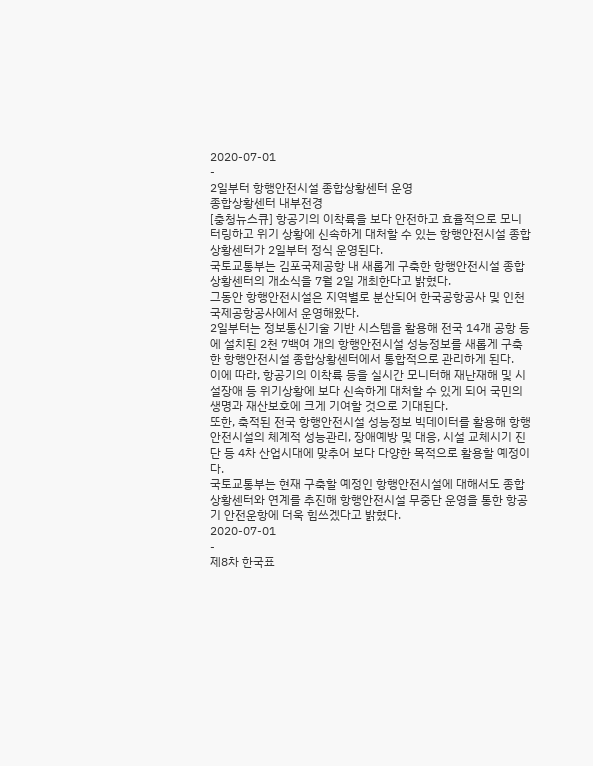2020-07-01
-
2일부터 항행안전시설 종합상황센터 운영
종합상황센터 내부전경
[충청뉴스큐] 항공기의 이착륙을 보다 안전하고 효율적으로 모니터링하고 위기 상황에 신속하게 대처할 수 있는 항행안전시설 종합상황센터가 2일부터 정식 운영된다.
국토교통부는 김포국제공항 내 새롭게 구축한 항행안전시설 종합상황센터의 개소식을 7월 2일 개최한다고 밝혔다.
그동안 항행안전시설은 지역별로 분산되어 한국공항공사 및 인천국제공항공사에서 운영해왔다.
2일부터는 정보통신기술 기반 시스템을 활용해 전국 14개 공항 등에 설치된 2천 7백여 개의 항행안전시설 성능정보를 새롭게 구축한 항행안전시설 종합상황센터에서 통합적으로 관리하게 된다.
이에 따라, 항공기의 이착륙 등을 실시간 모니터해 재난재해 및 시설장애 등 위기상황에 보다 신속하게 대처할 수 있게 되어 국민의 생명과 재산보호에 크게 기여할 것으로 기대된다.
또한, 축적된 전국 항행안전시설 성능정보 빅데이터를 활용해 항행안전시설의 체계적 성능관리, 장애예방 및 대응, 시설 교체시기 진단 등 4차 산업시대에 맞추어 보다 다양한 목적으로 활용할 예정이다.
국토교통부는 현재 구축할 예정인 항행안전시설에 대해서도 종합상황센터와 연계를 추진해 항행안전시설 무중단 운영을 통한 항공기 안전운항에 더욱 힘쓰겠다고 밝혔다.
2020-07-01
-
제8차 한국표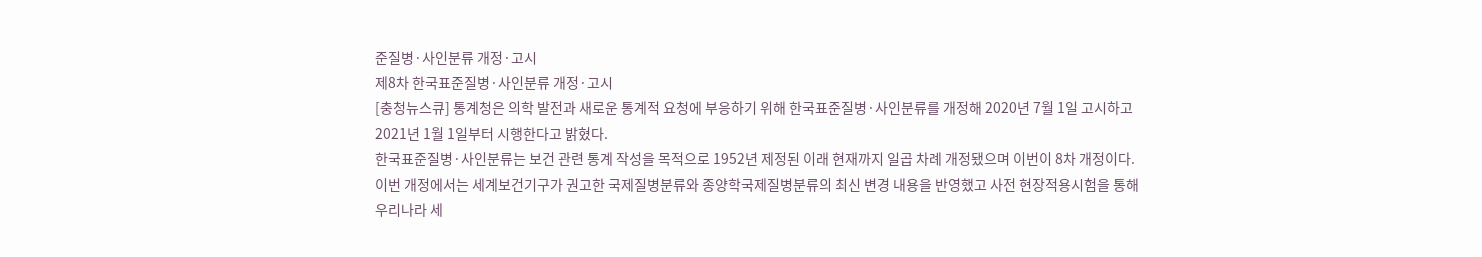준질병·사인분류 개정·고시
제8차 한국표준질병·사인분류 개정·고시
[충청뉴스큐] 통계청은 의학 발전과 새로운 통계적 요청에 부응하기 위해 한국표준질병·사인분류를 개정해 2020년 7월 1일 고시하고 2021년 1월 1일부터 시행한다고 밝혔다.
한국표준질병·사인분류는 보건 관련 통계 작성을 목적으로 1952년 제정된 이래 현재까지 일곱 차례 개정됐으며 이번이 8차 개정이다.
이번 개정에서는 세계보건기구가 권고한 국제질병분류와 종양학국제질병분류의 최신 변경 내용을 반영했고 사전 현장적용시험을 통해 우리나라 세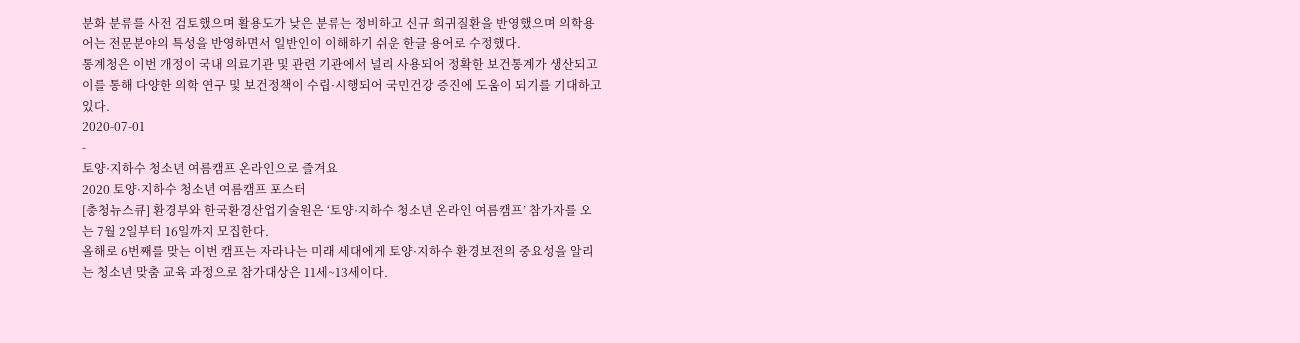분화 분류를 사전 검토했으며 활용도가 낮은 분류는 정비하고 신규 희귀질환을 반영했으며 의학용어는 전문분야의 특성을 반영하면서 일반인이 이해하기 쉬운 한글 용어로 수정했다.
통계청은 이번 개정이 국내 의료기관 및 관련 기관에서 널리 사용되어 정확한 보건통계가 생산되고 이를 통해 다양한 의학 연구 및 보건정책이 수립·시행되어 국민건강 증진에 도움이 되기를 기대하고 있다.
2020-07-01
-
토양·지하수 청소년 여름캠프 온라인으로 즐겨요
2020 토양·지하수 청소년 여름캠프 포스터
[충청뉴스큐] 환경부와 한국환경산업기술원은 ‘토양·지하수 청소년 온라인 여름캠프’ 참가자를 오는 7월 2일부터 16일까지 모집한다.
올해로 6번째를 맞는 이번 캠프는 자라나는 미래 세대에게 토양·지하수 환경보전의 중요성을 알리는 청소년 맞춤 교육 과정으로 참가대상은 11세~13세이다.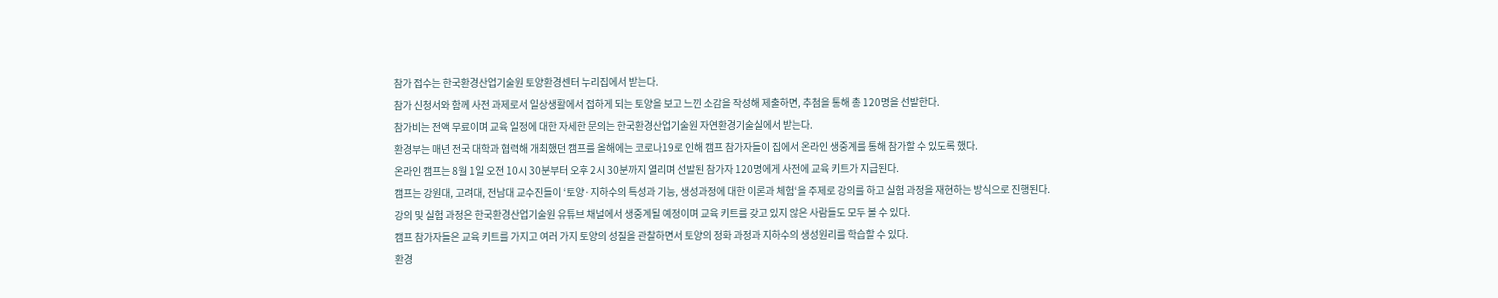참가 접수는 한국환경산업기술원 토양환경센터 누리집에서 받는다.
참가 신청서와 함께 사전 과제로서 일상생활에서 접하게 되는 토양을 보고 느낀 소감을 작성해 제출하면, 추첨을 통해 총 120명을 선발한다.
참가비는 전액 무료이며 교육 일정에 대한 자세한 문의는 한국환경산업기술원 자연환경기술실에서 받는다.
환경부는 매년 전국 대학과 협력해 개최했던 캠프를 올해에는 코로나19로 인해 캠프 참가자들이 집에서 온라인 생중계를 통해 참가할 수 있도록 했다.
온라인 캠프는 8월 1일 오전 10시 30분부터 오후 2시 30분까지 열리며 선발된 참가자 120명에게 사전에 교육 키트가 지급된다.
캠프는 강원대, 고려대, 전남대 교수진들이 ‘토양·지하수의 특성과 기능, 생성과정에 대한 이론과 체험‘을 주제로 강의를 하고 실험 과정을 재현하는 방식으로 진행된다.
강의 및 실험 과정은 한국환경산업기술원 유튜브 채널에서 생중계될 예정이며 교육 키트를 갖고 있지 않은 사람들도 모두 볼 수 있다.
캠프 참가자들은 교육 키트를 가지고 여러 가지 토양의 성질을 관찰하면서 토양의 정화 과정과 지하수의 생성원리를 학습할 수 있다.
환경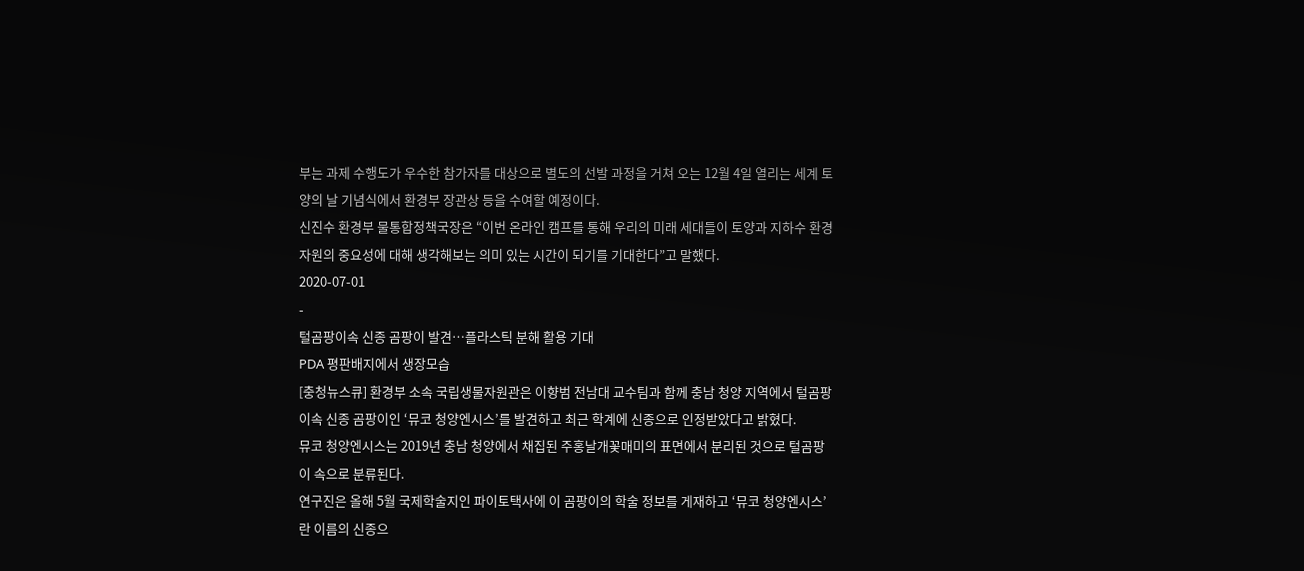부는 과제 수행도가 우수한 참가자를 대상으로 별도의 선발 과정을 거쳐 오는 12월 4일 열리는 세계 토양의 날 기념식에서 환경부 장관상 등을 수여할 예정이다.
신진수 환경부 물통합정책국장은 “이번 온라인 캠프를 통해 우리의 미래 세대들이 토양과 지하수 환경 자원의 중요성에 대해 생각해보는 의미 있는 시간이 되기를 기대한다”고 말했다.
2020-07-01
-
털곰팡이속 신종 곰팡이 발견…플라스틱 분해 활용 기대
PDA 평판배지에서 생장모습
[충청뉴스큐] 환경부 소속 국립생물자원관은 이향범 전남대 교수팀과 함께 충남 청양 지역에서 털곰팡이속 신종 곰팡이인 ‘뮤코 청양엔시스’를 발견하고 최근 학계에 신종으로 인정받았다고 밝혔다.
뮤코 청양엔시스는 2019년 충남 청양에서 채집된 주홍날개꽃매미의 표면에서 분리된 것으로 털곰팡이 속으로 분류된다.
연구진은 올해 5월 국제학술지인 파이토택사에 이 곰팡이의 학술 정보를 게재하고 ‘뮤코 청양엔시스’란 이름의 신종으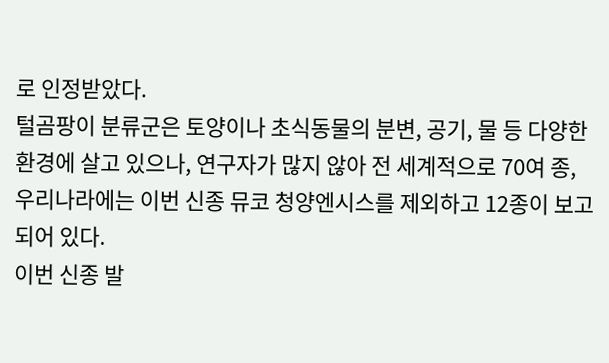로 인정받았다.
털곰팡이 분류군은 토양이나 초식동물의 분변, 공기, 물 등 다양한 환경에 살고 있으나, 연구자가 많지 않아 전 세계적으로 70여 종, 우리나라에는 이번 신종 뮤코 청양엔시스를 제외하고 12종이 보고되어 있다.
이번 신종 발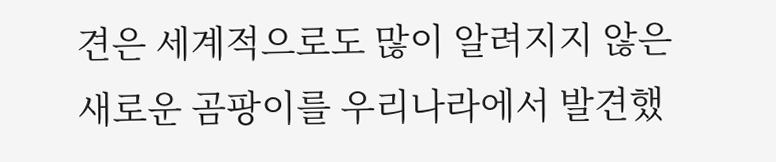견은 세계적으로도 많이 알려지지 않은 새로운 곰팡이를 우리나라에서 발견했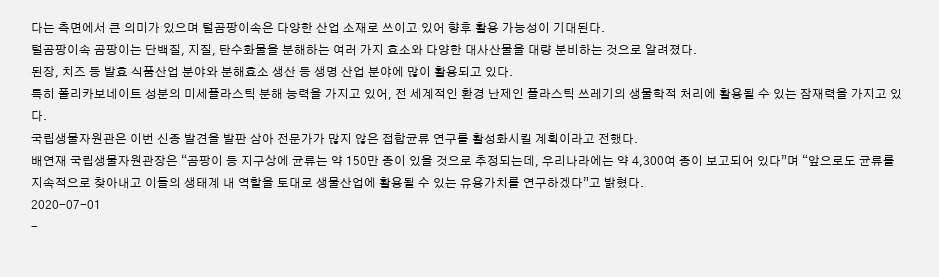다는 측면에서 큰 의미가 있으며 털곰팡이속은 다양한 산업 소재로 쓰이고 있어 향후 활용 가능성이 기대된다.
털곰팡이속 곰팡이는 단백질, 지질, 탄수화물을 분해하는 여러 가지 효소와 다양한 대사산물을 대량 분비하는 것으로 알려졌다.
된장, 치즈 등 발효 식품산업 분야와 분해효소 생산 등 생명 산업 분야에 많이 활용되고 있다.
특히 폴리카보네이트 성분의 미세플라스틱 분해 능력을 가지고 있어, 전 세계적인 환경 난제인 플라스틱 쓰레기의 생물학적 처리에 활용될 수 있는 잠재력을 가지고 있다.
국립생물자원관은 이번 신종 발견을 발판 삼아 전문가가 많지 않은 접합균류 연구를 활성화시킬 계획이라고 전했다.
배연재 국립생물자원관장은 “곰팡이 등 지구상에 균류는 약 150만 종이 있을 것으로 추정되는데, 우리나라에는 약 4,300여 종이 보고되어 있다”며 “앞으로도 균류를 지속적으로 찾아내고 이들의 생태계 내 역할을 토대로 생물산업에 활용될 수 있는 유용가치를 연구하겠다”고 밝혔다.
2020-07-01
-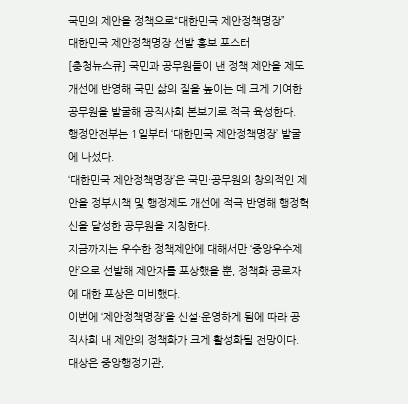국민의 제안을 정책으로“대한민국 제안정책명장”
대한민국 제안정책명장 선발 홍보 포스터
[충청뉴스큐] 국민과 공무원들이 낸 정책 제안을 제도 개선에 반영해 국민 삶의 질을 높이는 데 크게 기여한 공무원을 발굴해 공직사회 본보기로 적극 육성한다.
행정안전부는 1일부터 ‘대한민국 제안정책명장’ 발굴에 나섰다.
‘대한민국 제안정책명장’은 국민·공무원의 창의적인 제안을 정부시책 및 행정제도 개선에 적극 반영해 행정혁신을 달성한 공무원을 지칭한다.
지금까지는 우수한 정책제안에 대해서만 ‘중앙우수제안’으로 선발해 제안자를 포상했을 뿐, 정책화 공로자에 대한 포상은 미비했다.
이번에 ‘제안정책명장’을 신설·운영하게 됨에 따라 공직사회 내 제안의 정책화가 크게 활성화될 전망이다.
대상은 중앙행정기관,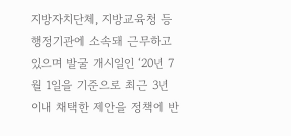지방자치단체, 지방교육청 등 행정기관에 소속돼 근무하고 있으며 발굴 개시일인 ‘20년 7월 1일을 기준으로 최근 3년 이내 채택한 제안을 정책에 반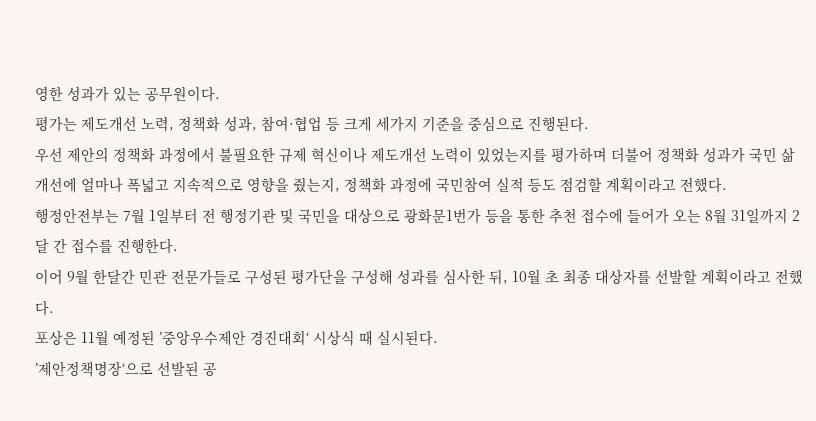영한 성과가 있는 공무원이다.
평가는 제도개선 노력, 정책화 성과, 참여·협업 등 크게 세가지 기준을 중심으로 진행된다.
우선 제안의 정책화 과정에서 불필요한 규제 혁신이나 제도개선 노력이 있었는지를 평가하며 더불어 정책화 성과가 국민 삶 개선에 얼마나 폭넓고 지속적으로 영향을 줬는지, 정책화 과정에 국민참여 실적 등도 점검할 계획이라고 전했다.
행정안전부는 7월 1일부터 전 행정기관 및 국민을 대상으로 광화문1번가 등을 통한 추천 접수에 들어가 오는 8월 31일까지 2달 간 접수를 진행한다.
이어 9월 한달간 민관 전문가들로 구성된 평가단을 구성해 성과를 심사한 뒤, 10월 초 최종 대상자를 선발할 계획이라고 전했다.
포상은 11월 예정된 ’중앙우수제안 경진대회‘ 시상식 때 실시된다.
’제안정책명장‘으로 선발된 공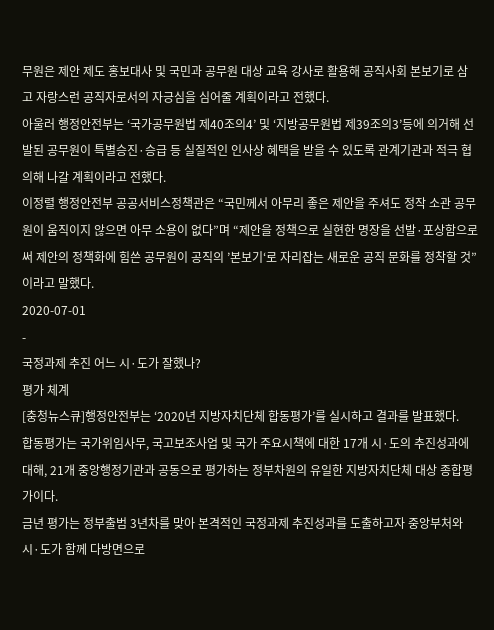무원은 제안 제도 홍보대사 및 국민과 공무원 대상 교육 강사로 활용해 공직사회 본보기로 삼고 자랑스런 공직자로서의 자긍심을 심어줄 계획이라고 전했다.
아울러 행정안전부는 ‘국가공무원법 제40조의4’ 및 ‘지방공무원법 제39조의3’등에 의거해 선발된 공무원이 특별승진·승급 등 실질적인 인사상 혜택을 받을 수 있도록 관계기관과 적극 협의해 나갈 계획이라고 전했다.
이정렬 행정안전부 공공서비스정책관은 “국민께서 아무리 좋은 제안을 주셔도 정작 소관 공무원이 움직이지 않으면 아무 소용이 없다”며 “제안을 정책으로 실현한 명장을 선발·포상함으로써 제안의 정책화에 힘쓴 공무원이 공직의 ’본보기‘로 자리잡는 새로운 공직 문화를 정착할 것”이라고 말했다.
2020-07-01
-
국정과제 추진 어느 시·도가 잘했나?
평가 체계
[충청뉴스큐]행정안전부는 ‘2020년 지방자치단체 합동평가’를 실시하고 결과를 발표했다.
합동평가는 국가위임사무, 국고보조사업 및 국가 주요시책에 대한 17개 시·도의 추진성과에 대해, 21개 중앙행정기관과 공동으로 평가하는 정부차원의 유일한 지방자치단체 대상 종합평가이다.
금년 평가는 정부출범 3년차를 맞아 본격적인 국정과제 추진성과를 도출하고자 중앙부처와 시·도가 함께 다방면으로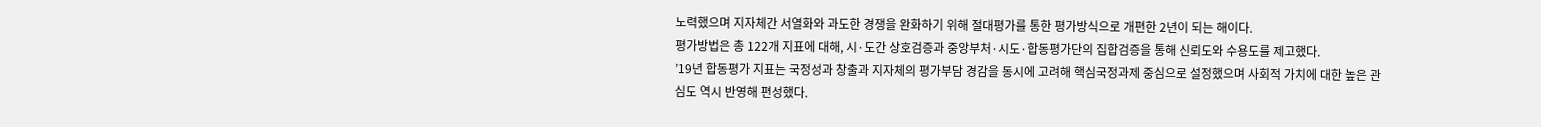노력했으며 지자체간 서열화와 과도한 경쟁을 완화하기 위해 절대평가를 통한 평가방식으로 개편한 2년이 되는 해이다.
평가방법은 총 122개 지표에 대해, 시·도간 상호검증과 중앙부처·시도·합동평가단의 집합검증을 통해 신뢰도와 수용도를 제고했다.
’19년 합동평가 지표는 국정성과 창출과 지자체의 평가부담 경감을 동시에 고려해 핵심국정과제 중심으로 설정했으며 사회적 가치에 대한 높은 관심도 역시 반영해 편성했다.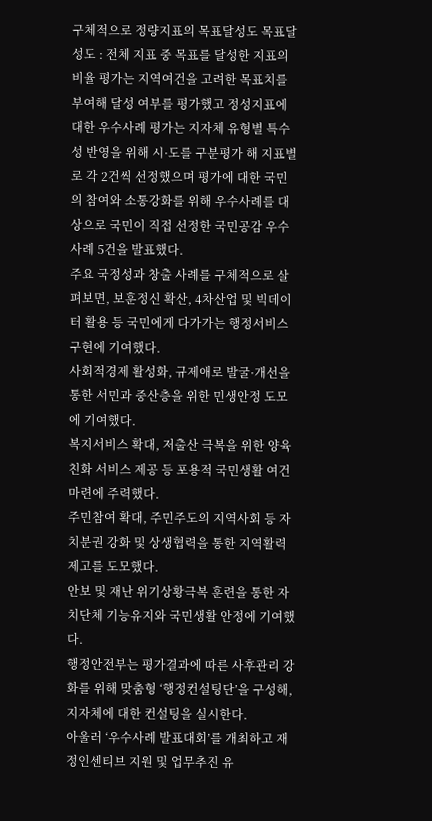구체적으로 정량지표의 목표달성도 목표달성도 : 전체 지표 중 목표를 달성한 지표의 비율 평가는 지역여건을 고려한 목표치를 부여해 달성 여부를 평가했고 정성지표에 대한 우수사례 평가는 지자체 유형별 특수성 반영을 위해 시·도를 구분평가 해 지표별로 각 2건씩 선정했으며 평가에 대한 국민의 참여와 소통강화를 위해 우수사례를 대상으로 국민이 직접 선정한 국민공감 우수사례 5건을 발표했다.
주요 국정성과 창출 사례를 구체적으로 살펴보면, 보훈정신 확산, 4차산업 및 빅데이터 활용 등 국민에게 다가가는 행정서비스 구현에 기여했다.
사회적경제 활성화, 규제애로 발굴·개선을 통한 서민과 중산층을 위한 민생안정 도모에 기여했다.
복지서비스 확대, 저출산 극복을 위한 양육 친화 서비스 제공 등 포용적 국민생활 여건마련에 주력했다.
주민참여 확대, 주민주도의 지역사회 등 자치분권 강화 및 상생협력을 통한 지역활력 제고를 도모했다.
안보 및 재난 위기상황극복 훈련을 통한 자치단체 기능유지와 국민생활 안정에 기여했다.
행정안전부는 평가결과에 따른 사후관리 강화를 위해 맞춤형 ‘행정컨설팅단’을 구성해, 지자체에 대한 컨설팅을 실시한다.
아울러 ‘우수사례 발표대회’를 개최하고 재정인센티브 지원 및 업무추진 유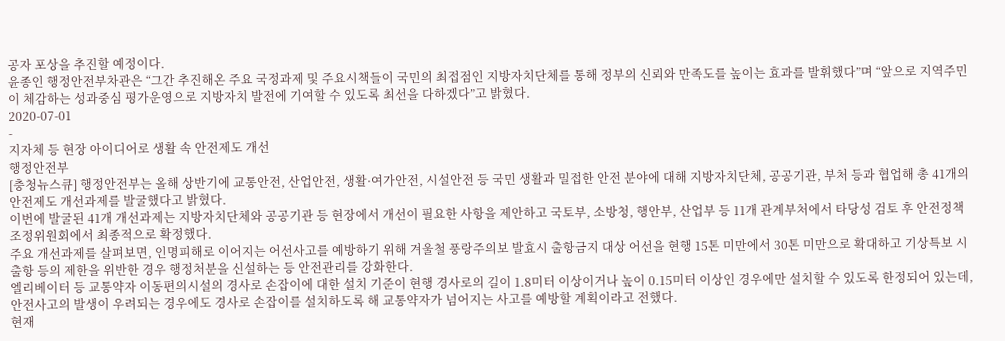공자 포상을 추진할 예정이다.
윤종인 행정안전부차관은 “그간 추진해온 주요 국정과제 및 주요시책들이 국민의 최접점인 지방자치단체를 통해 정부의 신뢰와 만족도를 높이는 효과를 발휘했다”며 “앞으로 지역주민이 체감하는 성과중심 평가운영으로 지방자치 발전에 기여할 수 있도록 최선을 다하겠다”고 밝혔다.
2020-07-01
-
지자체 등 현장 아이디어로 생활 속 안전제도 개선
행정안전부
[충청뉴스큐] 행정안전부는 올해 상반기에 교통안전, 산업안전, 생활·여가안전, 시설안전 등 국민 생활과 밀접한 안전 분야에 대해 지방자치단체, 공공기관, 부처 등과 협업해 총 41개의 안전제도 개선과제를 발굴했다고 밝혔다.
이번에 발굴된 41개 개선과제는 지방자치단체와 공공기관 등 현장에서 개선이 필요한 사항을 제안하고 국토부, 소방청, 행안부, 산업부 등 11개 관계부처에서 타당성 검토 후 안전정책조정위원회에서 최종적으로 확정했다.
주요 개선과제를 살펴보면, 인명피해로 이어지는 어선사고를 예방하기 위해 겨울철 풍랑주의보 발효시 출항금지 대상 어선을 현행 15톤 미만에서 30톤 미만으로 확대하고 기상특보 시 출항 등의 제한을 위반한 경우 행정처분을 신설하는 등 안전관리를 강화한다.
엘리베이터 등 교통약자 이동편의시설의 경사로 손잡이에 대한 설치 기준이 현행 경사로의 길이 1.8미터 이상이거나 높이 0.15미터 이상인 경우에만 설치할 수 있도록 한정되어 있는데, 안전사고의 발생이 우려되는 경우에도 경사로 손잡이를 설치하도록 해 교통약자가 넘어지는 사고를 예방할 계획이라고 전했다.
현재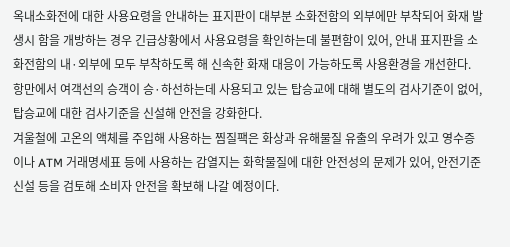옥내소화전에 대한 사용요령을 안내하는 표지판이 대부분 소화전함의 외부에만 부착되어 화재 발생시 함을 개방하는 경우 긴급상황에서 사용요령을 확인하는데 불편함이 있어, 안내 표지판을 소화전함의 내·외부에 모두 부착하도록 해 신속한 화재 대응이 가능하도록 사용환경을 개선한다.
항만에서 여객선의 승객이 승·하선하는데 사용되고 있는 탑승교에 대해 별도의 검사기준이 없어, 탑승교에 대한 검사기준을 신설해 안전을 강화한다.
겨울철에 고온의 액체를 주입해 사용하는 찜질팩은 화상과 유해물질 유출의 우려가 있고 영수증이나 ATM 거래명세표 등에 사용하는 감열지는 화학물질에 대한 안전성의 문제가 있어, 안전기준 신설 등을 검토해 소비자 안전을 확보해 나갈 예정이다.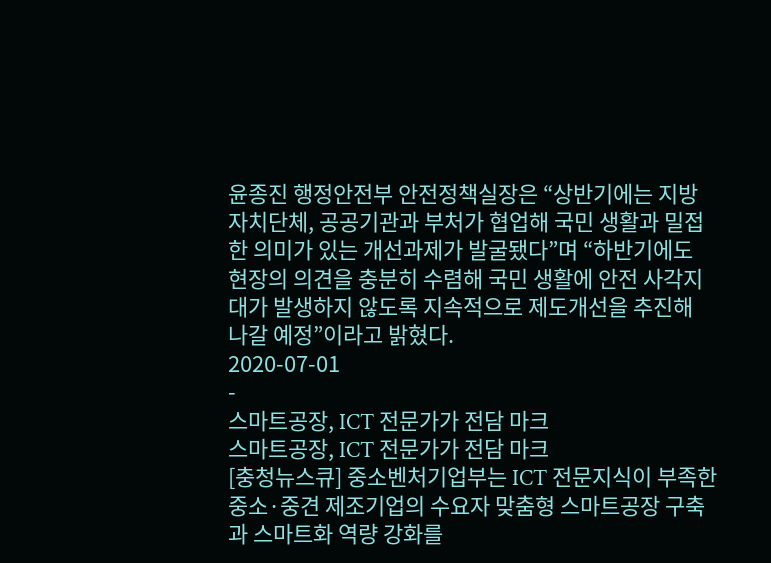윤종진 행정안전부 안전정책실장은 “상반기에는 지방자치단체, 공공기관과 부처가 협업해 국민 생활과 밀접한 의미가 있는 개선과제가 발굴됐다”며 “하반기에도 현장의 의견을 충분히 수렴해 국민 생활에 안전 사각지대가 발생하지 않도록 지속적으로 제도개선을 추진해 나갈 예정”이라고 밝혔다.
2020-07-01
-
스마트공장, ICT 전문가가 전담 마크
스마트공장, ICT 전문가가 전담 마크
[충청뉴스큐] 중소벤처기업부는 ICT 전문지식이 부족한 중소·중견 제조기업의 수요자 맞춤형 스마트공장 구축과 스마트화 역량 강화를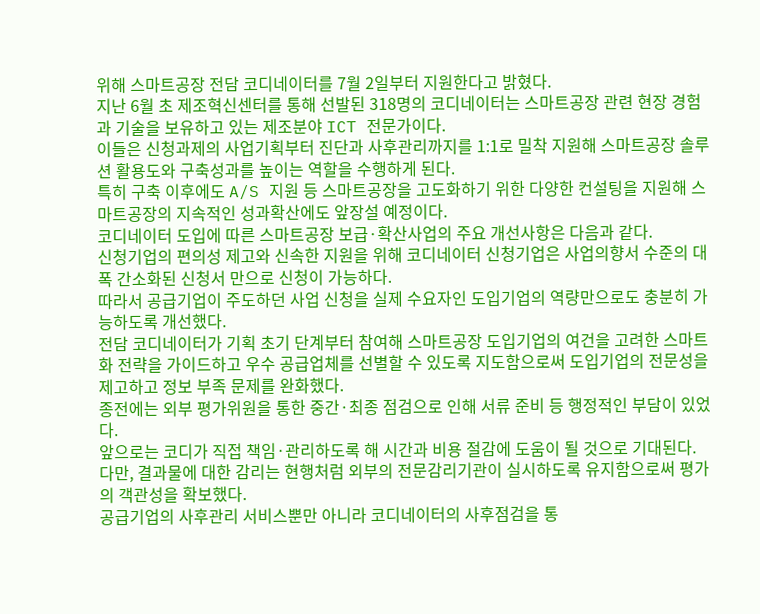위해 스마트공장 전담 코디네이터를 7월 2일부터 지원한다고 밝혔다.
지난 6월 초 제조혁신센터를 통해 선발된 318명의 코디네이터는 스마트공장 관련 현장 경험과 기술을 보유하고 있는 제조분야 ICT 전문가이다.
이들은 신청과제의 사업기획부터 진단과 사후관리까지를 1:1로 밀착 지원해 스마트공장 솔루션 활용도와 구축성과를 높이는 역할을 수행하게 된다.
특히 구축 이후에도 A/S 지원 등 스마트공장을 고도화하기 위한 다양한 컨설팅을 지원해 스마트공장의 지속적인 성과확산에도 앞장설 예정이다.
코디네이터 도입에 따른 스마트공장 보급·확산사업의 주요 개선사항은 다음과 같다.
신청기업의 편의성 제고와 신속한 지원을 위해 코디네이터 신청기업은 사업의향서 수준의 대폭 간소화된 신청서 만으로 신청이 가능하다.
따라서 공급기업이 주도하던 사업 신청을 실제 수요자인 도입기업의 역량만으로도 충분히 가능하도록 개선했다.
전담 코디네이터가 기획 초기 단계부터 참여해 스마트공장 도입기업의 여건을 고려한 스마트화 전략을 가이드하고 우수 공급업체를 선별할 수 있도록 지도함으로써 도입기업의 전문성을 제고하고 정보 부족 문제를 완화했다.
종전에는 외부 평가위원을 통한 중간·최종 점검으로 인해 서류 준비 등 행정적인 부담이 있었다.
앞으로는 코디가 직접 책임·관리하도록 해 시간과 비용 절감에 도움이 될 것으로 기대된다.
다만, 결과물에 대한 감리는 현행처럼 외부의 전문감리기관이 실시하도록 유지함으로써 평가의 객관성을 확보했다.
공급기업의 사후관리 서비스뿐만 아니라 코디네이터의 사후점검을 통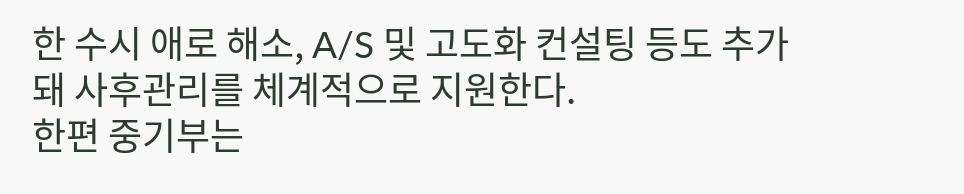한 수시 애로 해소, A/S 및 고도화 컨설팅 등도 추가돼 사후관리를 체계적으로 지원한다.
한편 중기부는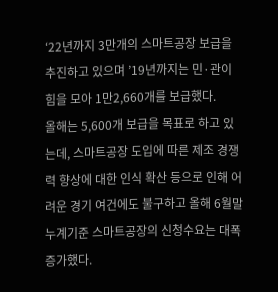‘22년까지 3만개의 스마트공장 보급을 추진하고 있으며 ’19년까지는 민·관이 힘을 모아 1만2,660개를 보급했다.
올해는 5,600개 보급을 목표로 하고 있는데, 스마트공장 도입에 따른 제조 경쟁력 향상에 대한 인식 확산 등으로 인해 어려운 경기 여건에도 불구하고 올해 6월말 누계기준 스마트공장의 신청수요는 대폭 증가했다.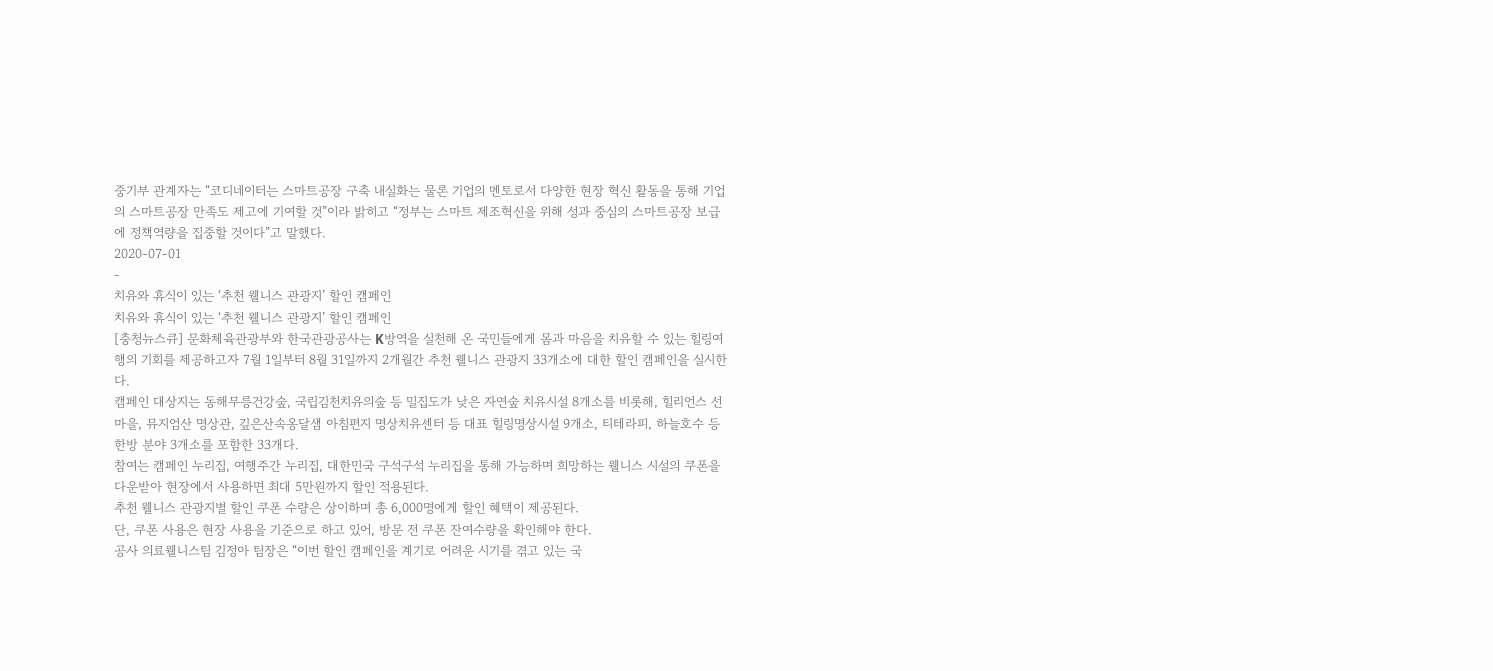중기부 관계자는 “코디네이터는 스마트공장 구축 내실화는 물론 기업의 멘토로서 다양한 현장 혁신 활동을 통해 기업의 스마트공장 만족도 제고에 기여할 것”이라 밝히고 “정부는 스마트 제조혁신을 위해 성과 중심의 스마트공장 보급에 정책역량을 집중할 것이다”고 말했다.
2020-07-01
-
치유와 휴식이 있는 ‘추천 웰니스 관광지’ 할인 캠페인
치유와 휴식이 있는 ‘추천 웰니스 관광지’ 할인 캠페인
[충청뉴스큐] 문화체육관광부와 한국관광공사는 K방역을 실천해 온 국민들에게 몸과 마음을 치유할 수 있는 힐링여행의 기회를 제공하고자 7월 1일부터 8월 31일까지 2개월간 추천 웰니스 관광지 33개소에 대한 할인 캠페인을 실시한다.
캠페인 대상지는 동해무릉건강숲, 국립김천치유의숲 등 밀집도가 낮은 자연숲 치유시설 8개소를 비롯해, 힐리언스 선마을, 뮤지엄산 명상관, 깊은산속옹달샘 아침편지 명상치유센터 등 대표 힐링명상시설 9개소, 티테라피, 하늘호수 등 한방 분야 3개소를 포함한 33개다.
참여는 캠페인 누리집, 여행주간 누리집, 대한민국 구석구석 누리집을 통해 가능하며 희망하는 웰니스 시설의 쿠폰을 다운받아 현장에서 사용하면 최대 5만원까지 할인 적용된다.
추천 웰니스 관광지별 할인 쿠폰 수량은 상이하며 총 6,000명에게 할인 혜택이 제공된다.
단, 쿠폰 사용은 현장 사용을 기준으로 하고 있어, 방문 전 쿠폰 잔여수량을 확인해야 한다.
공사 의료웰니스팀 김정아 팀장은 “이번 할인 캠페인을 계기로 어려운 시기를 겪고 있는 국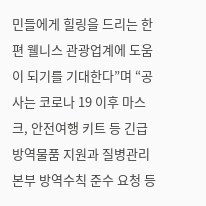민들에게 힐링을 드리는 한편 웰니스 관광업계에 도움이 되기를 기대한다”며 “공사는 코로나 19 이후 마스크, 안전여행 키트 등 긴급 방역물품 지원과 질병관리본부 방역수칙 준수 요청 등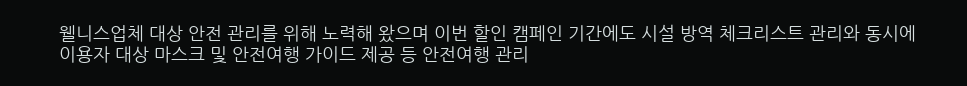웰니스업체 대상 안전 관리를 위해 노력해 왔으며 이번 할인 캠페인 기간에도 시설 방역 체크리스트 관리와 동시에 이용자 대상 마스크 및 안전여행 가이드 제공 등 안전여행 관리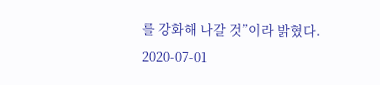를 강화해 나갈 것”이라 밝혔다.
2020-07-01